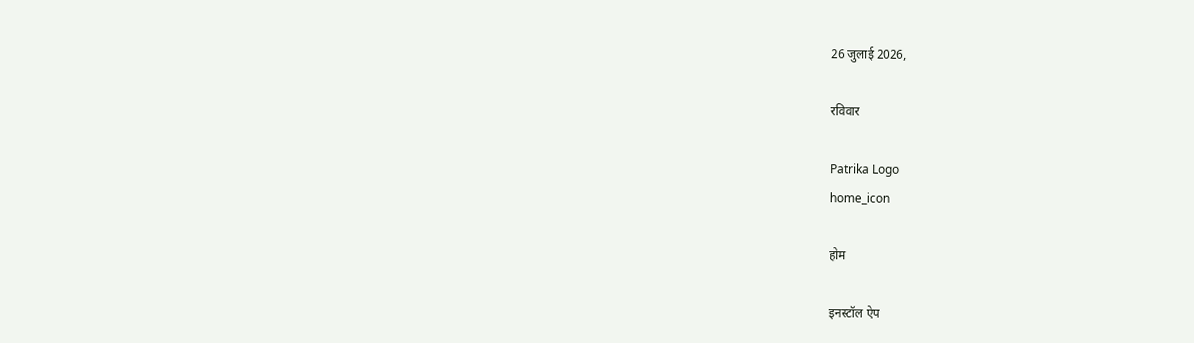26 जुलाई 2026,

रविवार

Patrika Logo
home_icon

होम

इनस्टॉल ऐप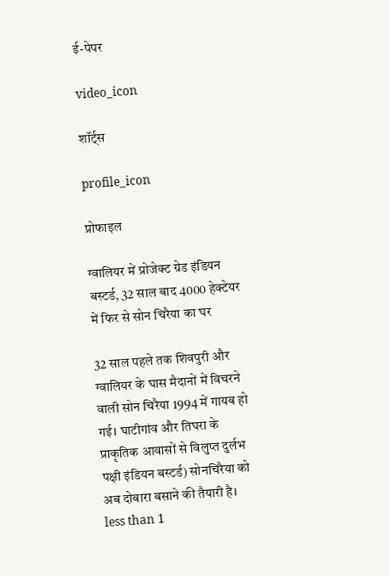ई-पेपर

video_icon

शॉर्ट्स

profile_icon

प्रोफाइल

ग्वालियर में प्रोजेक्ट ग्रेड इंडियन बस्टर्ड, 32 साल बाद 4000 हेक्टेयर में फिर से सोन चिरैया का घर

32 साल पहले तक शिवपुरी और ग्वालियर के घास मैदानों में विचरने वाली सोन चिरैया 1994 में गायब हो गई। घाटीगांव और तिघरा के प्राकृतिक आवासों से विलुप्त दुर्लभ पक्षी इंडियन बस्टर्ड) सोनचिरैया को अब दोबारा बसाने की तैयारी है।
less than 1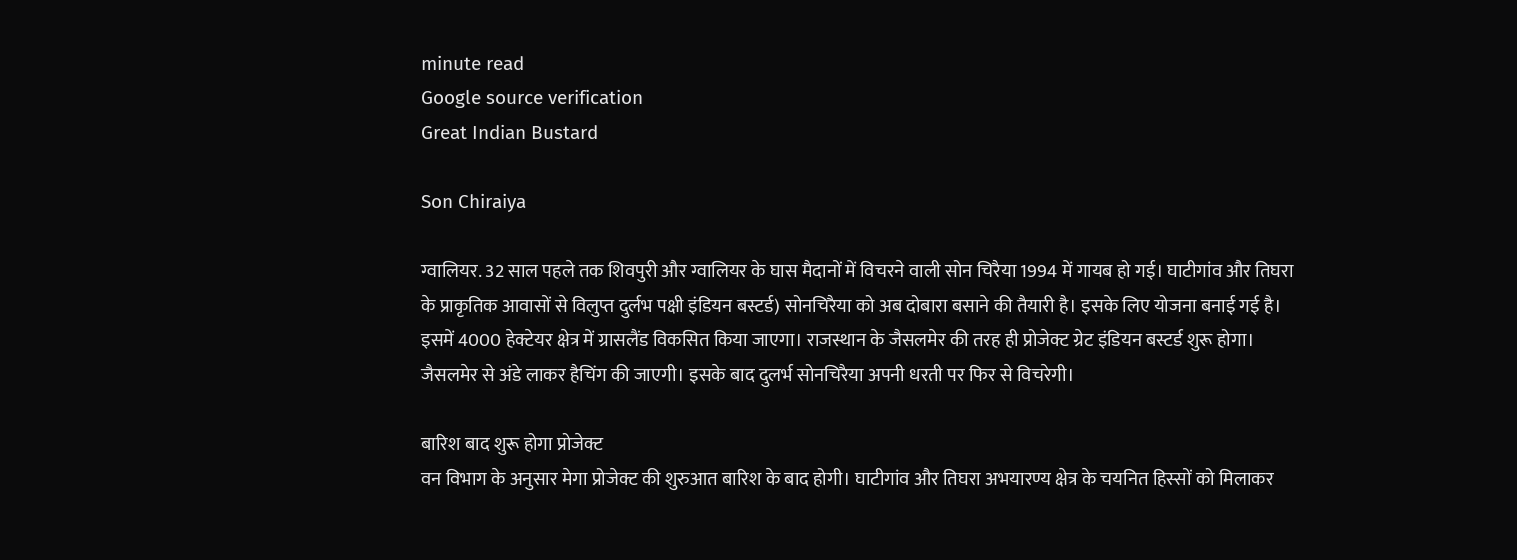minute read
Google source verification
Great Indian Bustard

Son Chiraiya

ग्वालियर. 32 साल पहले तक शिवपुरी और ग्वालियर के घास मैदानों में विचरने वाली सोन चिरैया 1994 में गायब हो गई। घाटीगांव और तिघरा के प्राकृतिक आवासों से विलुप्त दुर्लभ पक्षी इंडियन बस्टर्ड) सोनचिरैया को अब दोबारा बसाने की तैयारी है। इसके लिए योजना बनाई गई है। इसमें 4000 हेक्टेयर क्षेत्र में ग्रासलैंड विकसित किया जाएगा। राजस्थान के जैसलमेर की तरह ही प्रोजेक्ट ग्रेट इंडियन बस्टर्ड शुरू होगा। जैसलमेर से अंडे लाकर हैचिंग की जाएगी। इसके बाद दुलर्भ सोनचिरैया अपनी धरती पर फिर से विचरेगी।

बारिश बाद शुरू होगा प्रोजेक्ट
वन विभाग के अनुसार मेगा प्रोजेक्ट की शुरुआत बारिश के बाद होगी। घाटीगांव और तिघरा अभयारण्य क्षेत्र के चयनित हिस्सों को मिलाकर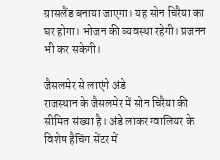ग्रासलैंड बनाया जाएगा। यह सोन चिरैया का घर होगा। भोजन की व्यवस्था रहेगी। प्रजनन भी कर सकेगी।

जैसलमेर से लाएंगे अंडे
राजस्थान के जैसलमेर में सोन चिरैया की सीमित संख्या है। अंडे लाकर ग्वालियर के विशेष हैचिंग सेंटर में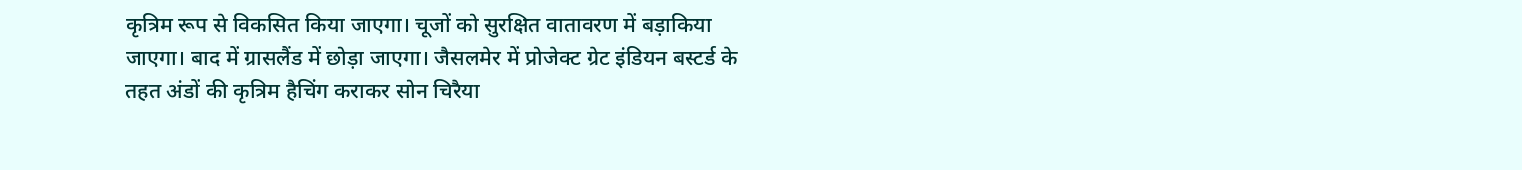कृत्रिम रूप से विकसित किया जाएगा। चूजों को सुरक्षित वातावरण में बड़ाकिया जाएगा। बाद में ग्रासलैंड में छोड़ा जाएगा। जैसलमेर में प्रोजेक्ट ग्रेट इंडियन बस्टर्ड के तहत अंडों की कृत्रिम हैचिंग कराकर सोन चिरैया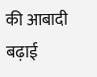की आबादी बढ़ाई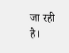जा रही है।